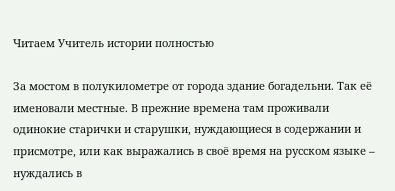Читаем Учитель истории полностью

За мостом в полукилометре от города здание богадельни. Так её именовали местные. В прежние времена там проживали одинокие старички и старушки, нуждающиеся в содержании и присмотре, или как выражались в своё время на русском языке – нуждались в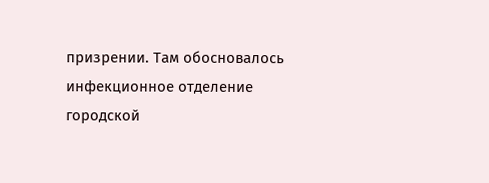призрении. Там обосновалось инфекционное отделение городской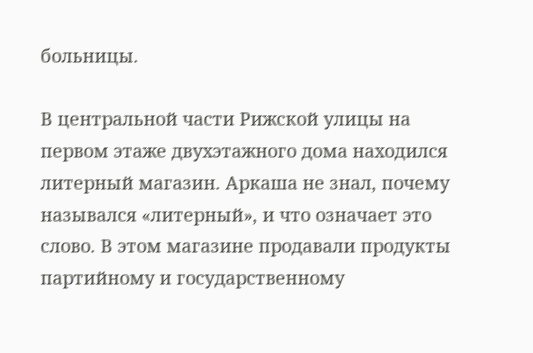больницы.

В центральной части Рижской улицы на первом этаже двухэтажного дома находился литерный магазин. Аркаша не знал, почему назывался «литерный», и что означает это слово. В этом магазине продавали продукты партийному и государственному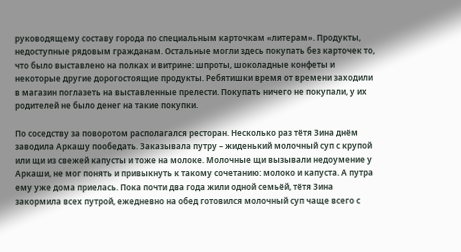руководящему составу города по специальным карточкам «литерам». Продукты, недоступные рядовым гражданам. Остальные могли здесь покупать без карточек то, что было выставлено на полках и витрине: шпроты, шоколадные конфеты и некоторые другие дорогостоящие продукты. Ребятишки время от времени заходили в магазин поглазеть на выставленные прелести. Покупать ничего не покупали, у их родителей не было денег на такие покупки.

По соседству за поворотом располагался ресторан. Несколько раз тётя Зина днём заводила Аркашу пообедать. Заказывала путру – жиденький молочный суп с крупой или щи из свежей капусты и тоже на молоке. Молочные щи вызывали недоумение у Аркаши, не мог понять и привыкнуть к такому сочетанию: молоко и капуста. А путра ему уже дома приелась. Пока почти два года жили одной семьёй, тётя Зина закормила всех путрой, ежедневно на обед готовился молочный суп чаще всего с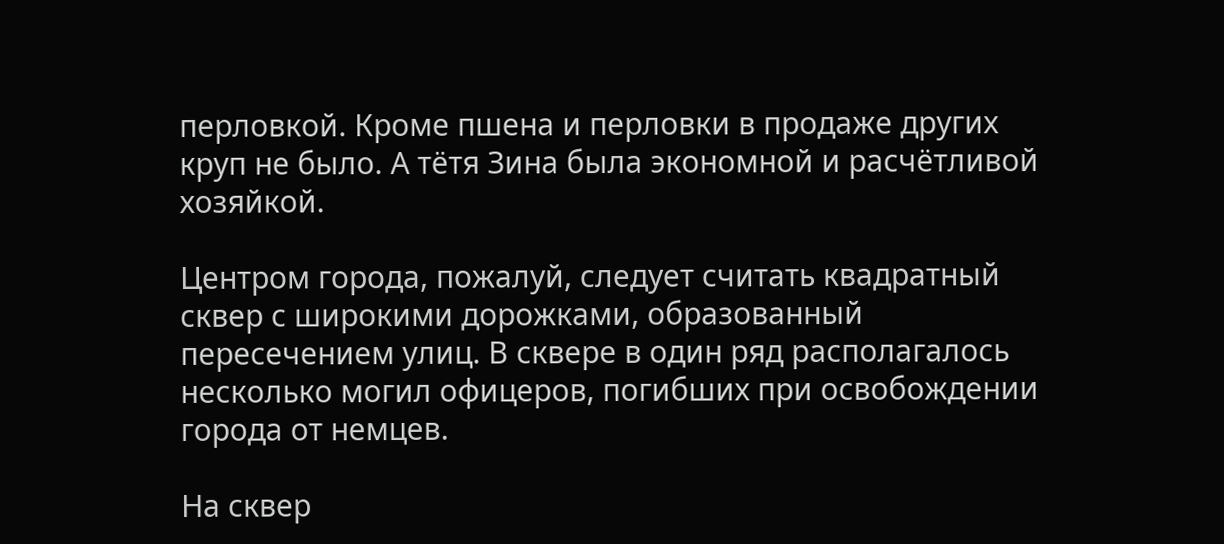перловкой. Кроме пшена и перловки в продаже других круп не было. А тётя Зина была экономной и расчётливой хозяйкой.

Центром города, пожалуй, следует считать квадратный сквер с широкими дорожками, образованный пересечением улиц. В сквере в один ряд располагалось несколько могил офицеров, погибших при освобождении города от немцев.

На сквер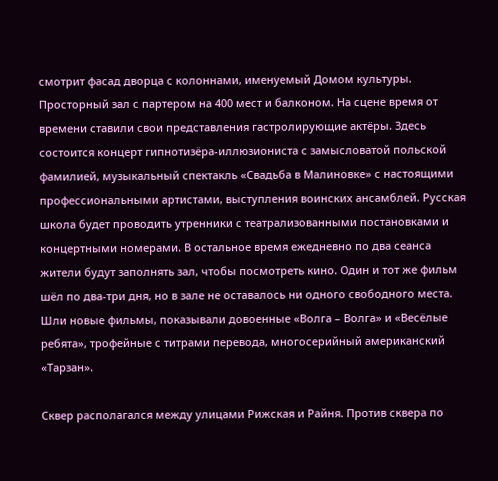смотрит фасад дворца с колоннами, именуемый Домом культуры. Просторный зал с партером на 400 мест и балконом. На сцене время от времени ставили свои представления гастролирующие актёры. Здесь состоится концерт гипнотизёра-иллюзиониста с замысловатой польской фамилией, музыкальный спектакль «Свадьба в Малиновке» с настоящими профессиональными артистами, выступления воинских ансамблей. Русская школа будет проводить утренники с театрализованными постановками и концертными номерами. В остальное время ежедневно по два сеанса жители будут заполнять зал, чтобы посмотреть кино. Один и тот же фильм шёл по два-три дня, но в зале не оставалось ни одного свободного места. Шли новые фильмы, показывали довоенные «Волга – Волга» и «Весёлые ребята», трофейные с титрами перевода, многосерийный американский «Тарзан».

Сквер располагался между улицами Рижская и Райня. Против сквера по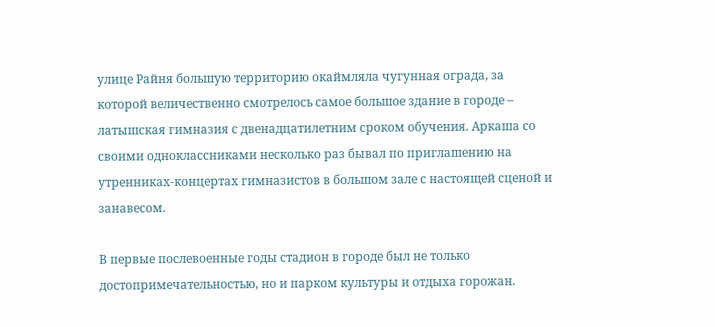улице Райня большую территорию окаймляла чугунная ограда, за которой величественно смотрелось самое большое здание в городе – латышская гимназия с двенадцатилетним сроком обучения. Аркаша со своими одноклассниками несколько раз бывал по приглашению на утренниках-концертах гимназистов в большом зале с настоящей сценой и занавесом.

В первые послевоенные годы стадион в городе был не только достопримечательностью, но и парком культуры и отдыха горожан.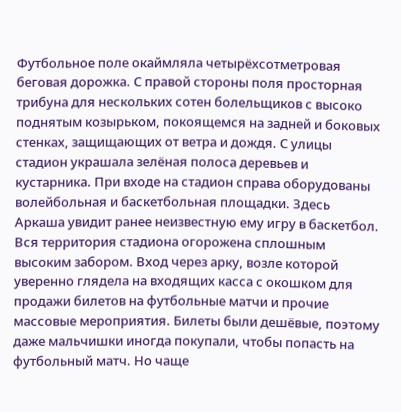Футбольное поле окаймляла четырёхсотметровая беговая дорожка. С правой стороны поля просторная трибуна для нескольких сотен болельщиков с высоко поднятым козырьком, покоящемся на задней и боковых стенках, защищающих от ветра и дождя. С улицы стадион украшала зелёная полоса деревьев и кустарника. При входе на стадион справа оборудованы волейбольная и баскетбольная площадки. Здесь Аркаша увидит ранее неизвестную ему игру в баскетбол. Вся территория стадиона огорожена сплошным высоким забором. Вход через арку, возле которой уверенно глядела на входящих касса с окошком для продажи билетов на футбольные матчи и прочие массовые мероприятия. Билеты были дешёвые, поэтому даже мальчишки иногда покупали, чтобы попасть на футбольный матч. Но чаще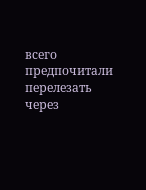всего предпочитали перелезать через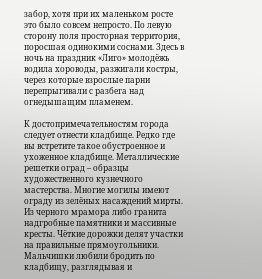забор, хотя при их маленьком росте это было совсем непросто. По левую сторону поля просторная территория, поросшая одинокими соснами. Здесь в ночь на праздник «Лиго» молодёжь водила хороводы, разжигали костры, через которые взрослые парни перепрыгивали с разбега над огнедышащим пламенем.

К достопримечательностям города следует отнести кладбище. Редко где вы встретите такое обустроенное и ухоженное кладбище. Металлические решетки оград – образцы художественного кузнечного мастерства. Многие могилы имеют ограду из зелёных насаждений мирты. Из черного мрамора либо гранита надгробные памятники и массивные кресты. Чёткие дорожки делят участки на правильные прямоугольники. Мальчишки любили бродить по кладбищу, разглядывая и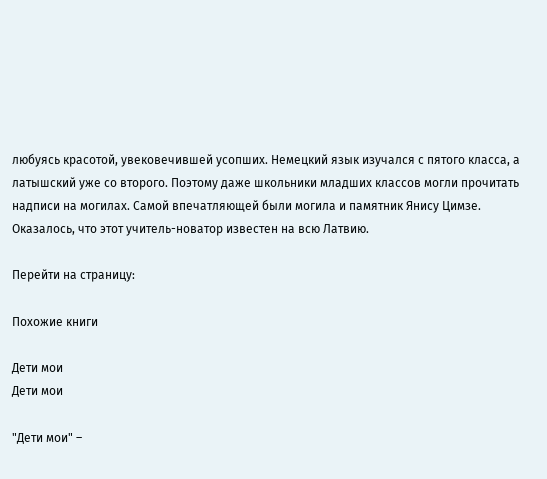любуясь красотой, увековечившей усопших. Немецкий язык изучался с пятого класса, а латышский уже со второго. Поэтому даже школьники младших классов могли прочитать надписи на могилах. Самой впечатляющей были могила и памятник Янису Цимзе. Оказалось, что этот учитель-новатор известен на всю Латвию.

Перейти на страницу:

Похожие книги

Дети мои
Дети мои

"Дети мои" –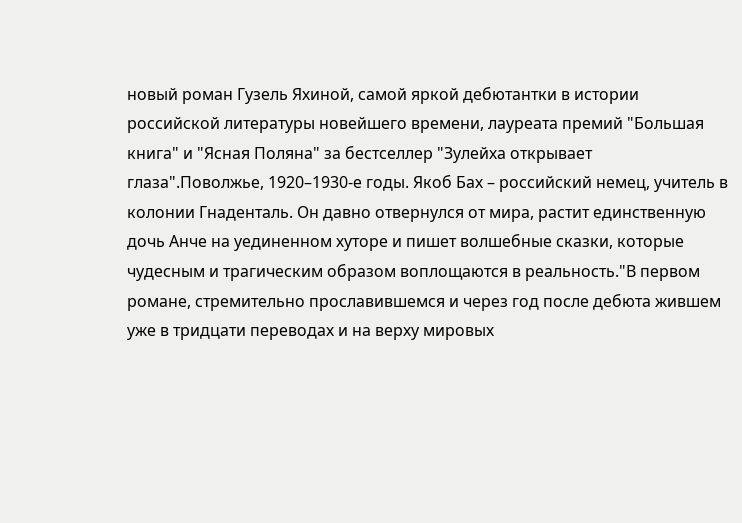новый роман Гузель Яхиной, самой яркой дебютантки в истории российской литературы новейшего времени, лауреата премий "Большая книга" и "Ясная Поляна" за бестселлер "Зулейха открывает глаза".Поволжье, 1920–1930-е годы. Якоб Бах – российский немец, учитель в колонии Гнаденталь. Он давно отвернулся от мира, растит единственную дочь Анче на уединенном хуторе и пишет волшебные сказки, которые чудесным и трагическим образом воплощаются в реальность."В первом романе, стремительно прославившемся и через год после дебюта жившем уже в тридцати переводах и на верху мировых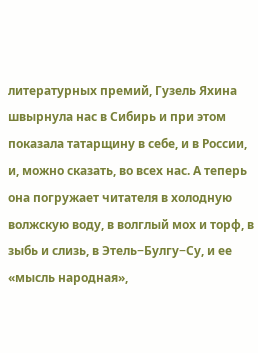литературных премий, Гузель Яхина швырнула нас в Сибирь и при этом показала татарщину в себе, и в России, и, можно сказать, во всех нас. А теперь она погружает читателя в холодную волжскую воду, в волглый мох и торф, в зыбь и слизь, в Этель−Булгу−Су, и ее «мысль народная»,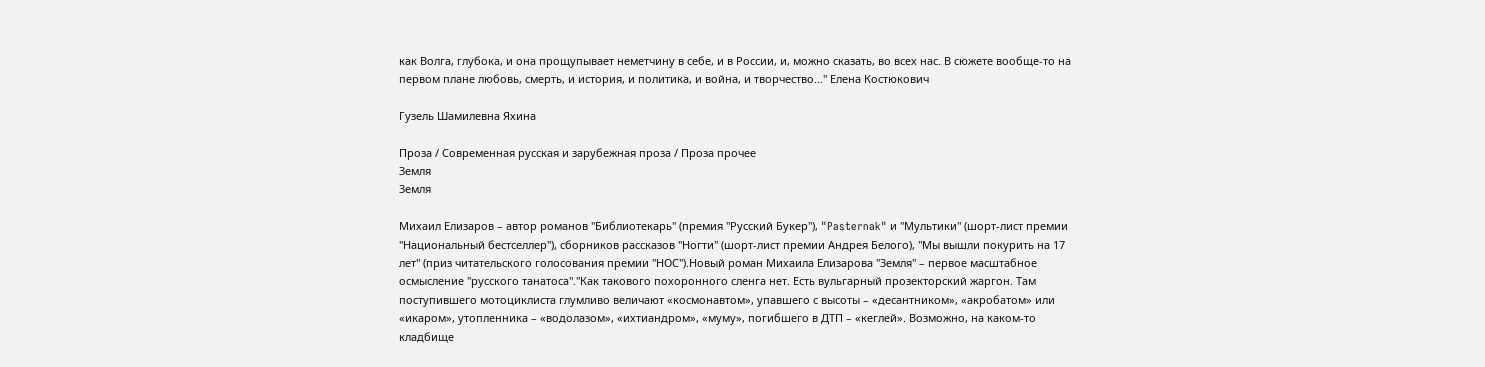как Волга, глубока, и она прощупывает неметчину в себе, и в России, и, можно сказать, во всех нас. В сюжете вообще-то на первом плане любовь, смерть, и история, и политика, и война, и творчество…" Елена Костюкович

Гузель Шамилевна Яхина

Проза / Современная русская и зарубежная проза / Проза прочее
Земля
Земля

Михаил Елизаров – автор романов "Библиотекарь" (премия "Русский Букер"), "Pasternak" и "Мультики" (шорт-лист премии "Национальный бестселлер"), сборников рассказов "Ногти" (шорт-лист премии Андрея Белого), "Мы вышли покурить на 17 лет" (приз читательского голосования премии "НОС").Новый роман Михаила Елизарова "Земля" – первое масштабное осмысление "русского танатоса"."Как такового похоронного сленга нет. Есть вульгарный прозекторский жаргон. Там поступившего мотоциклиста глумливо величают «космонавтом», упавшего с высоты – «десантником», «акробатом» или «икаром», утопленника – «водолазом», «ихтиандром», «муму», погибшего в ДТП – «кеглей». Возможно, на каком-то кладбище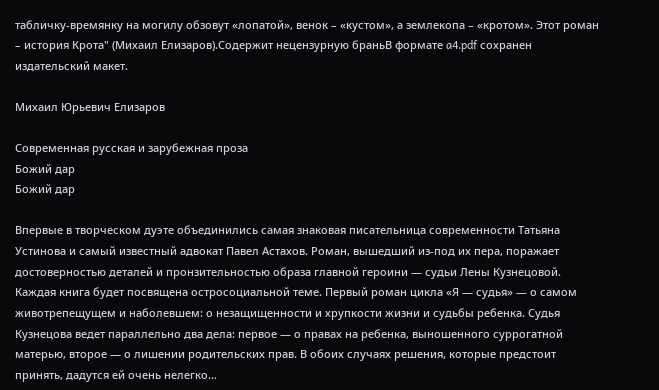табличку-времянку на могилу обзовут «лопатой», венок – «кустом», а землекопа – «кротом». Этот роман – история Крота" (Михаил Елизаров).Содержит нецензурную браньВ формате a4.pdf сохранен издательский макет.

Михаил Юрьевич Елизаров

Современная русская и зарубежная проза
Божий дар
Божий дар

Впервые в творческом дуэте объединились самая знаковая писательница современности Татьяна Устинова и самый известный адвокат Павел Астахов. Роман, вышедший из-под их пера, поражает достоверностью деталей и пронзительностью образа главной героини — судьи Лены Кузнецовой. Каждая книга будет посвящена остросоциальной теме. Первый роман цикла «Я — судья» — о самом животрепещущем и наболевшем: о незащищенности и хрупкости жизни и судьбы ребенка. Судья Кузнецова ведет параллельно два дела: первое — о правах на ребенка, выношенного суррогатной матерью, второе — о лишении родительских прав. В обоих случаях решения, которые предстоит принять, дадутся ей очень нелегко…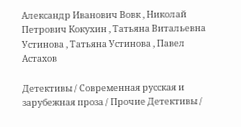Александр Иванович Вовк , Николай Петрович Кокухин , Татьяна Витальевна Устинова , Татьяна Устинова , Павел Астахов

Детективы / Современная русская и зарубежная проза / Прочие Детективы /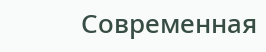Современная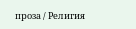проза / Религия